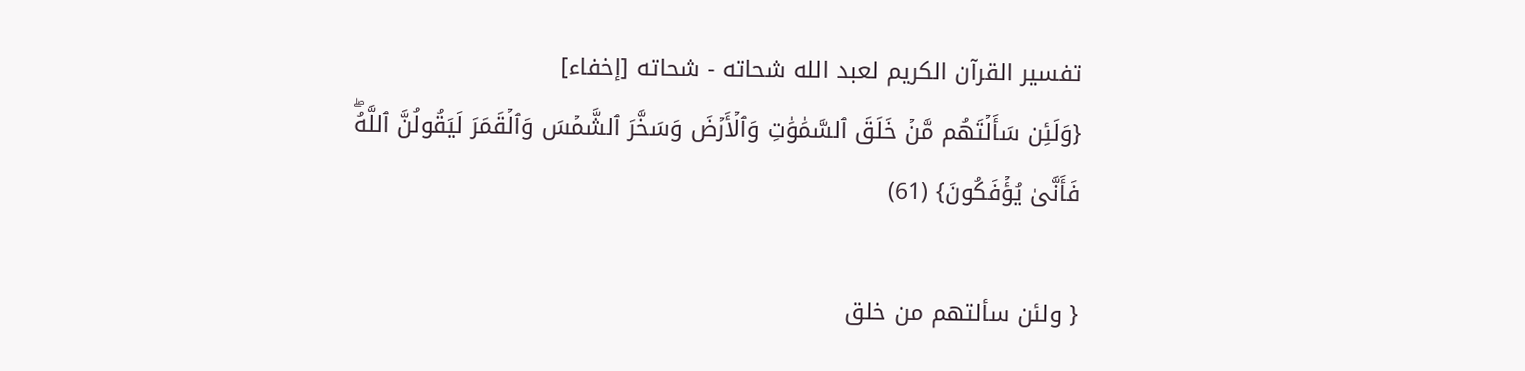تفسير القرآن الكريم لعبد الله شحاته - شحاته [إخفاء]
{وَلَئِن سَأَلۡتَهُم مَّنۡ خَلَقَ ٱلسَّمَٰوَٰتِ وَٱلۡأَرۡضَ وَسَخَّرَ ٱلشَّمۡسَ وَٱلۡقَمَرَ لَيَقُولُنَّ ٱللَّهُۖ فَأَنَّىٰ يُؤۡفَكُونَ} (61)

{ ولئن سألتهم من خلق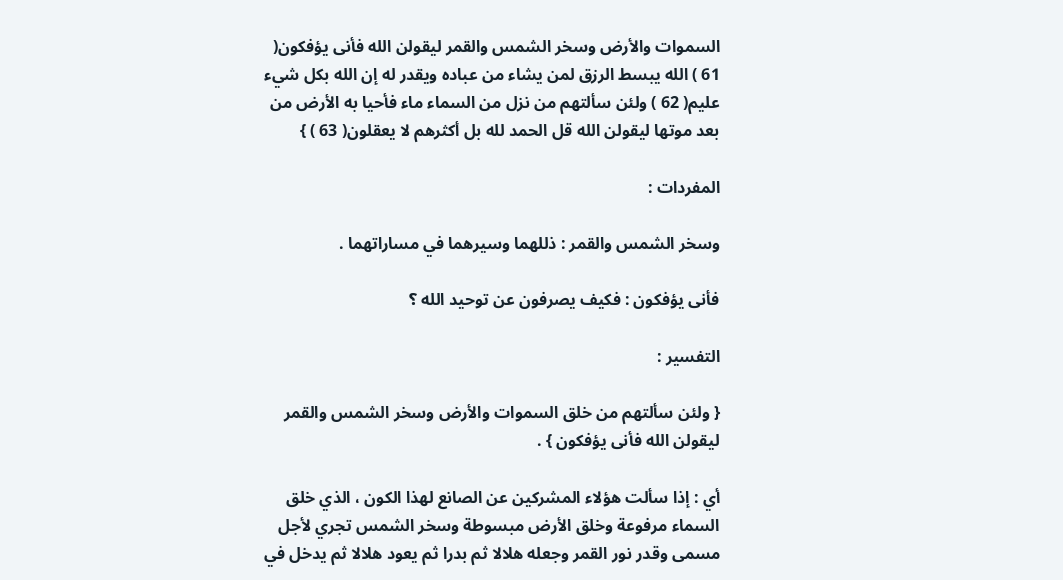السموات والأرض وسخر الشمس والقمر ليقولن الله فأنى يؤفكون( 61 ) الله يبسط الرزق لمن يشاء من عباده ويقدر له إن الله بكل شيء عليم( 62 ) ولئن سألتهم من نزل من السماء ماء فأحيا به الأرض من بعد موتها ليقولن الله قل الحمد لله بل أكثرهم لا يعقلون( 63 ) }

المفردات :

وسخر الشمس والقمر : ذللهما وسيرهما في مساراتهما .

فأنى يؤفكون : فكيف يصرفون عن توحيد الله ؟

التفسير :

{ ولئن سألتهم من خلق السموات والأرض وسخر الشمس والقمر ليقولن الله فأنى يؤفكون } .

أي : إذا سألت هؤلاء المشركين عن الصانع لهذا الكون ، الذي خلق السماء مرفوعة وخلق الأرض مبسوطة وسخر الشمس تجري لأجل مسمى وقدر نور القمر وجعله هلالا ثم بدرا ثم يعود هلالا ثم يدخل في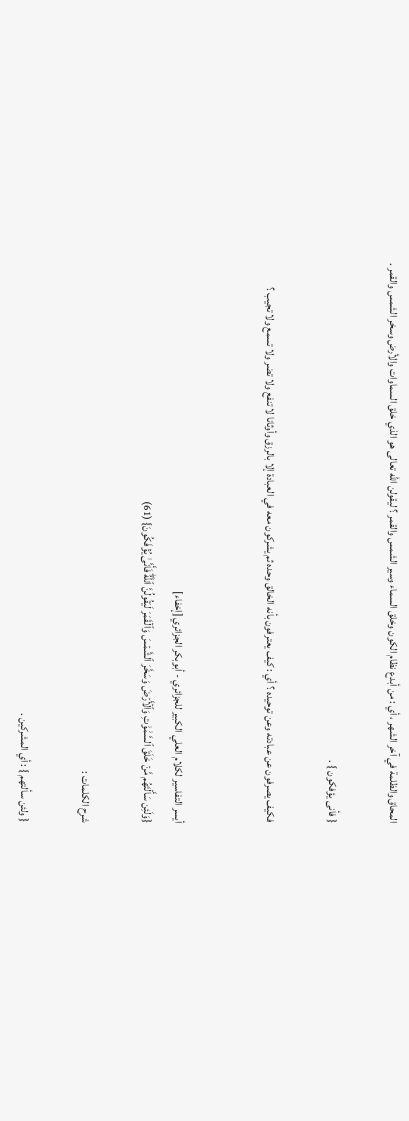المحاق والظلمة في آخر الشهر ، أي : من أبدع نظام الكون وخلق السماء وسير الشمس والقمر ؟ ليقولن الله تعالى هو الذي خلق السماوات والأرض وسخر الشمس والقمر .

{ فأنى يؤفكون } .

فكيف يصرفون عن عبادته وعن توحيده ؟ أي : كيف يعترفون بأنه الخالق وحده ثم يشركون معه في العبادة إلا بالرزق وأوثانا لا تنفع ولا تضر ولا تسمع ولا تجيب ؟


أيسر التفاسير لكلام العلي الكبير للجزائري - أبوبكر الجزائري [إخفاء]
{وَلَئِن سَأَلۡتَهُم مَّنۡ خَلَقَ ٱلسَّمَٰوَٰتِ وَٱلۡأَرۡضَ وَسَخَّرَ ٱلشَّمۡسَ وَٱلۡقَمَرَ لَيَقُولُنَّ ٱللَّهُۖ فَأَنَّىٰ يُؤۡفَكُونَ} (61)

شرح الكلمات :

{ ولئن سألتهم } : أي المشركين .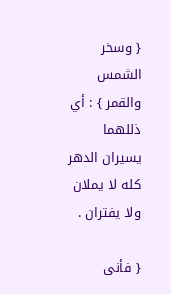{ وسخر الشمس والقمر } : أي ذللهما يسيران الدهر كله لا يملان ولا يفتران .

{ فأنى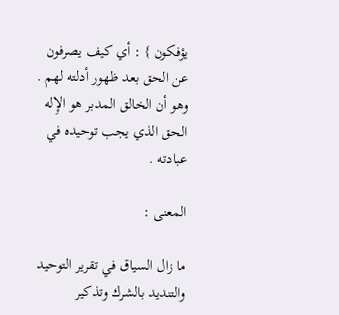يؤفكون } : أي كيف يصرفون عن الحق بعد ظهور أدلته لهم . وهو أن الخالق المدبر هو الإِله الحق الذي يجب توحيده في عبادته .

المعنى :

ما زال السياق في تقرير التوحيد والتنديد بالشرك وتذكير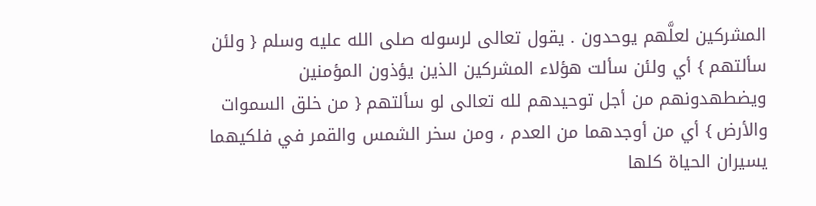المشركين لعلَّهم يوحدون . يقول تعالى لرسوله صلى الله عليه وسلم { ولئن سألتهم } أي ولئن سألت هؤلاء المشركين الذين يؤذون المؤمنين ويضطهدونهم من أجل توحيدهم لله تعالى لو سألتهم { من خلق السموات والأرض } أي من أوجدهما من العدم ، ومن سخر الشمس والقمر في فلكيهما يسيران الحياة كلها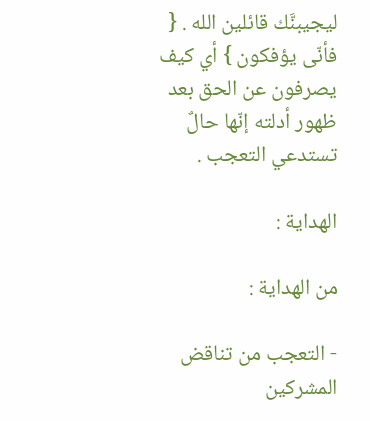ليجيبنَّك قائلين الله . { فأنّى يؤفكون } أي كيف يصرفون عن الحق بعد ظهور أدلته إنّها حالٌ تستدعي التعجب .

الهداية :

من الهداية :

- التعجب من تناقض المشركين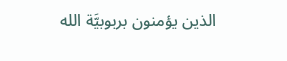الذين يؤمنون بربوبيَّة الله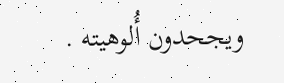ويجحدون أُلوهيته .